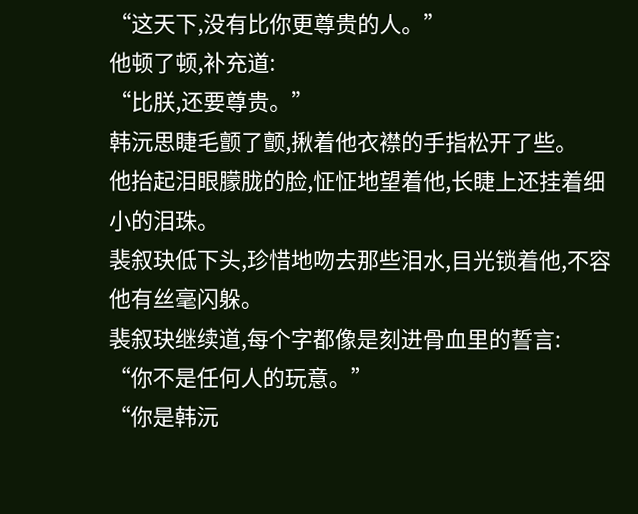“这天下,没有比你更尊贵的人。”
他顿了顿,补充道:
“比朕,还要尊贵。”
韩沅思睫毛颤了颤,揪着他衣襟的手指松开了些。
他抬起泪眼朦胧的脸,怔怔地望着他,长睫上还挂着细小的泪珠。
裴叙玦低下头,珍惜地吻去那些泪水,目光锁着他,不容他有丝毫闪躲。
裴叙玦继续道,每个字都像是刻进骨血里的誓言:
“你不是任何人的玩意。”
“你是韩沅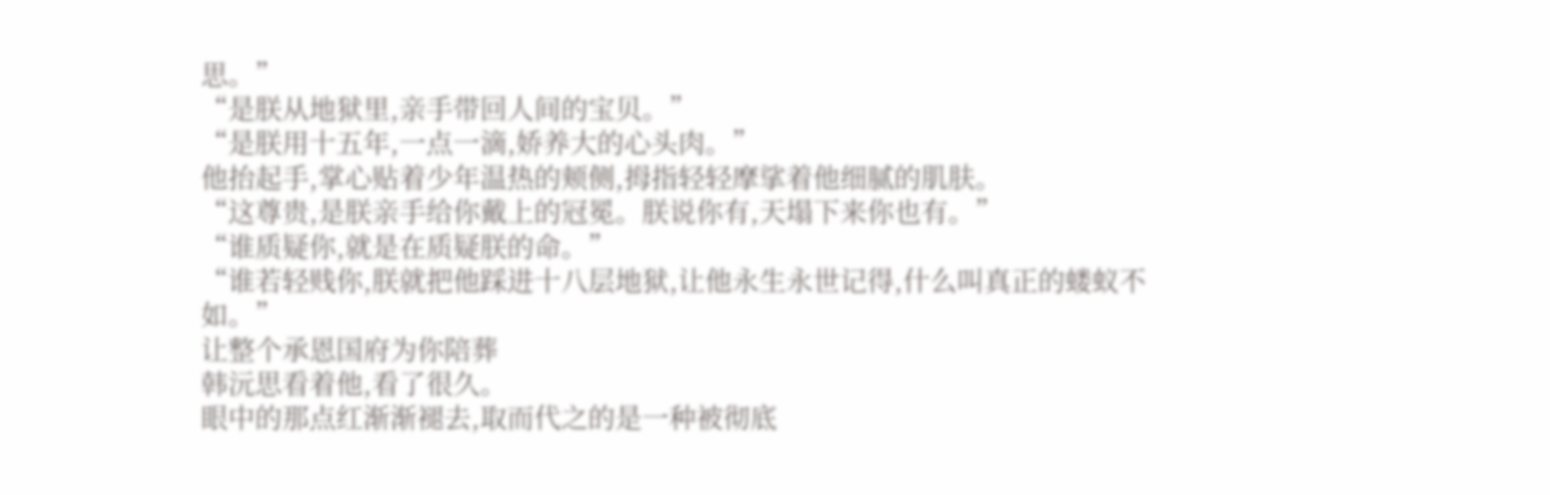思。”
“是朕从地狱里,亲手带回人间的宝贝。”
“是朕用十五年,一点一滴,娇养大的心头肉。”
他抬起手,掌心贴着少年温热的颊侧,拇指轻轻摩挲着他细腻的肌肤。
“这尊贵,是朕亲手给你戴上的冠冕。朕说你有,天塌下来你也有。”
“谁质疑你,就是在质疑朕的命。”
“谁若轻贱你,朕就把他踩进十八层地狱,让他永生永世记得,什么叫真正的蝼蚁不如。”
让整个承恩国府为你陪葬
韩沅思看着他,看了很久。
眼中的那点红渐渐褪去,取而代之的是一种被彻底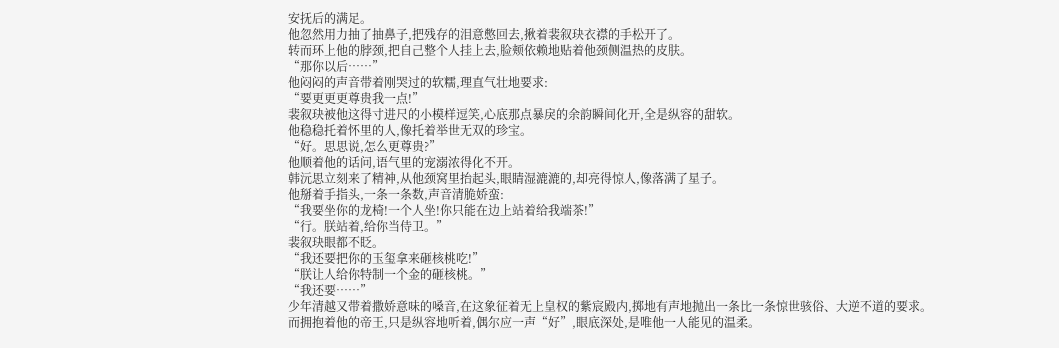安抚后的满足。
他忽然用力抽了抽鼻子,把残存的泪意憋回去,揪着裴叙玦衣襟的手松开了。
转而环上他的脖颈,把自己整个人挂上去,脸颊依赖地贴着他颈侧温热的皮肤。
“那你以后……”
他闷闷的声音带着刚哭过的软糯,理直气壮地要求:
“要更更更尊贵我一点!”
裴叙玦被他这得寸进尺的小模样逗笑,心底那点暴戾的余韵瞬间化开,全是纵容的甜软。
他稳稳托着怀里的人,像托着举世无双的珍宝。
“好。思思说,怎么更尊贵?”
他顺着他的话问,语气里的宠溺浓得化不开。
韩沅思立刻来了精神,从他颈窝里抬起头,眼睛湿漉漉的,却亮得惊人,像落满了星子。
他掰着手指头,一条一条数,声音清脆娇蛮:
“我要坐你的龙椅!一个人坐!你只能在边上站着给我端茶!”
“行。朕站着,给你当侍卫。”
裴叙玦眼都不眨。
“我还要把你的玉玺拿来砸核桃吃!”
“朕让人给你特制一个金的砸核桃。”
“我还要……”
少年清越又带着撒娇意味的嗓音,在这象征着无上皇权的紫宸殿内,掷地有声地抛出一条比一条惊世骇俗、大逆不道的要求。
而拥抱着他的帝王,只是纵容地听着,偶尔应一声“好”,眼底深处,是唯他一人能见的温柔。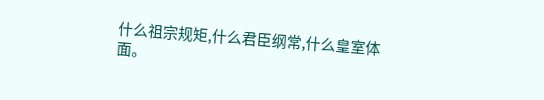什么祖宗规矩,什么君臣纲常,什么皇室体面。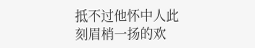抵不过他怀中人此刻眉梢一扬的欢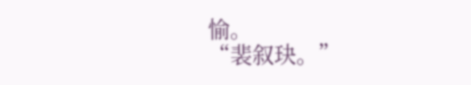愉。
“裴叙玦。”